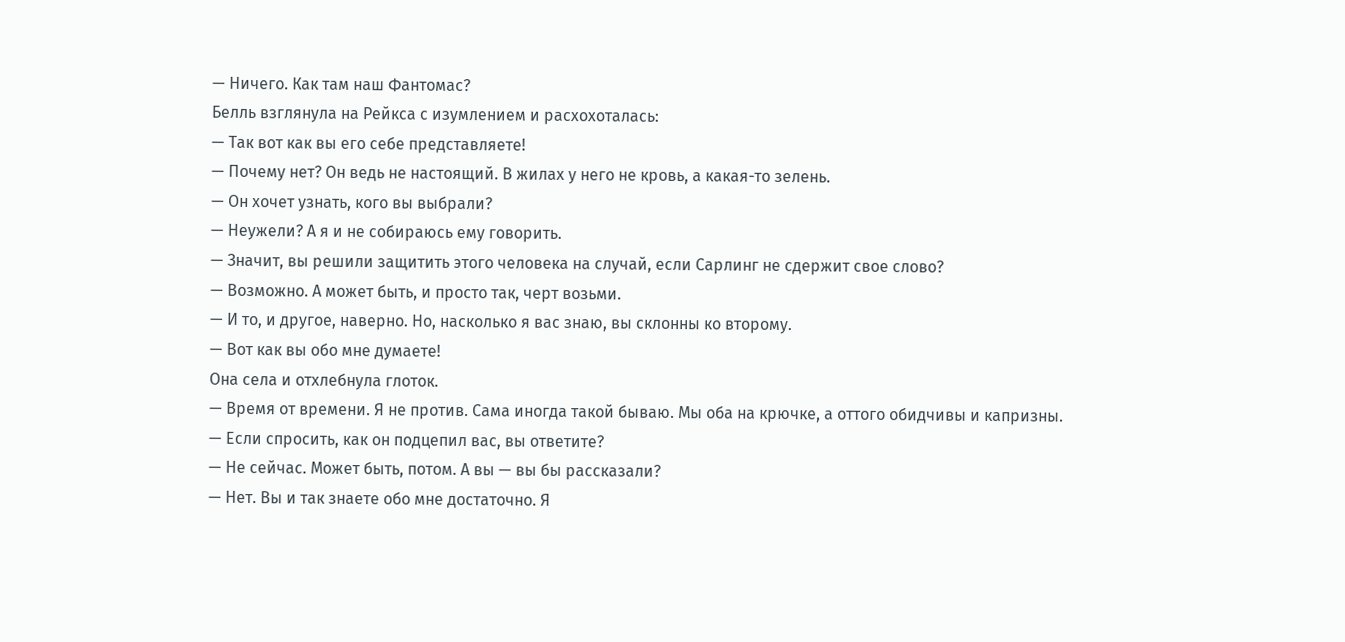— Ничего. Как там наш Фантомас?
Белль взглянула на Рейкса с изумлением и расхохоталась:
— Так вот как вы его себе представляете!
— Почему нет? Он ведь не настоящий. В жилах у него не кровь, а какая-то зелень.
— Он хочет узнать, кого вы выбрали?
— Неужели? А я и не собираюсь ему говорить.
— Значит, вы решили защитить этого человека на случай, если Сарлинг не сдержит свое слово?
— Возможно. А может быть, и просто так, черт возьми.
— И то, и другое, наверно. Но, насколько я вас знаю, вы склонны ко второму.
— Вот как вы обо мне думаете!
Она села и отхлебнула глоток.
— Время от времени. Я не против. Сама иногда такой бываю. Мы оба на крючке, а оттого обидчивы и капризны.
— Если спросить, как он подцепил вас, вы ответите?
— Не сейчас. Может быть, потом. А вы — вы бы рассказали?
— Нет. Вы и так знаете обо мне достаточно. Я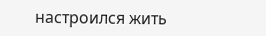настроился жить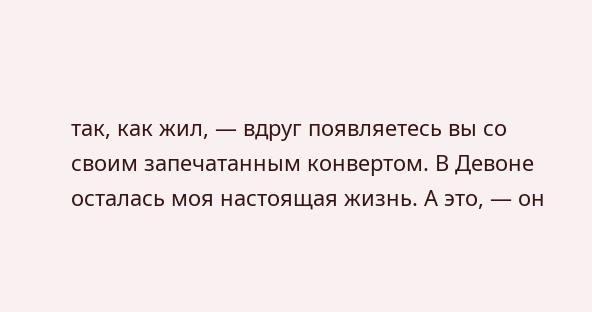так, как жил, — вдруг появляетесь вы со своим запечатанным конвертом. В Девоне осталась моя настоящая жизнь. А это, — он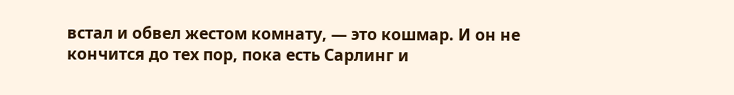встал и обвел жестом комнату, — это кошмар. И он не кончится до тех пор, пока есть Сарлинг и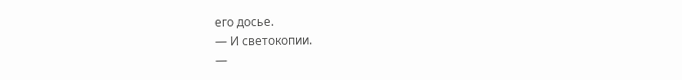его досье.
— И светокопии.
—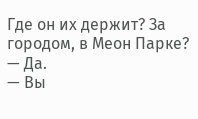Где он их держит? За городом, в Меон Парке?
— Да.
— Вы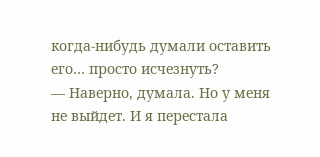когда-нибудь думали оставить его… просто исчезнуть?
— Наверно, думала. Но у меня не выйдет. И я перестала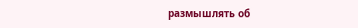размышлять об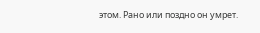этом. Рано или поздно он умрет.